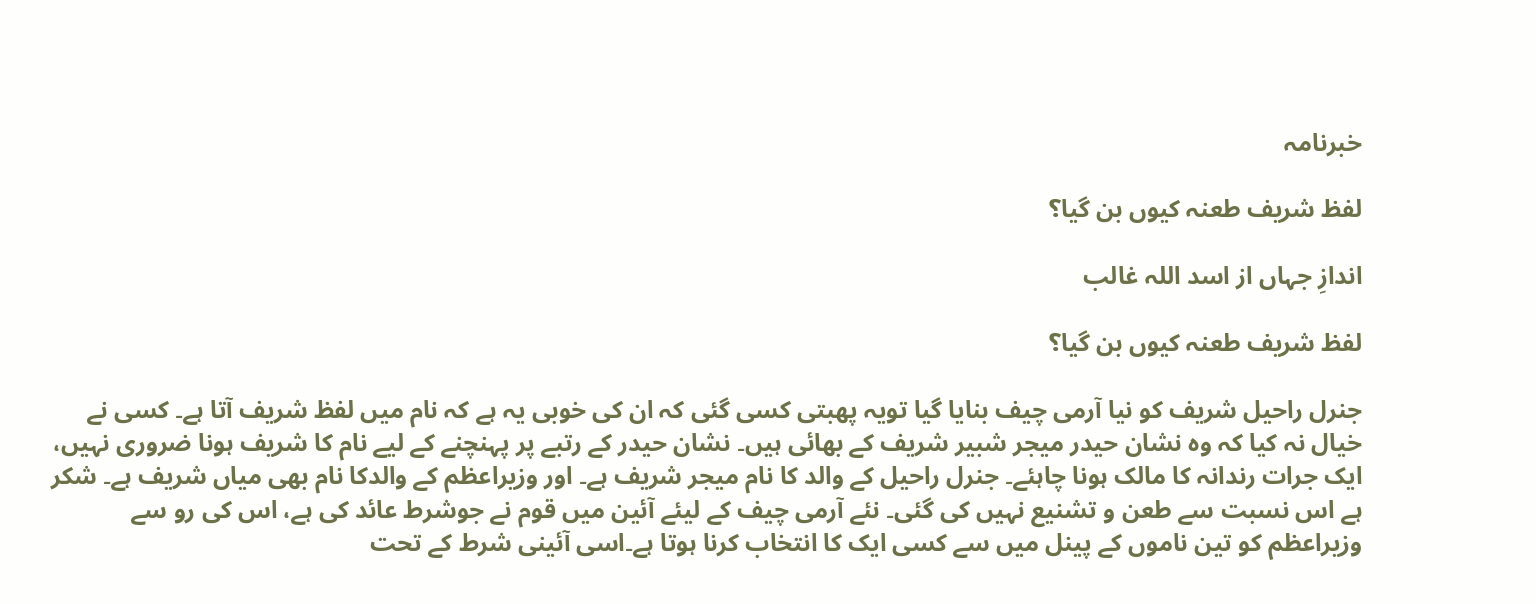خبرنامہ

لفظ شریف طعنہ کیوں بن گیا؟

اندازِ جہاں از اسد اللہ غالب

لفظ شریف طعنہ کیوں بن گیا؟

جنرل راحیل شریف کو نیا آرمی چیف بنایا گیا تویہ پھبتی کسی گئی کہ ان کی خوبی یہ ہے کہ نام میں لفظ شریف آتا ہے۔ کسی نے خیال نہ کیا کہ وہ نشان حیدر میجر شبیر شریف کے بھائی ہیں۔ نشان حیدر کے رتبے پر پہنچنے کے لیے نام کا شریف ہونا ضروری نہیں، ایک جرات رندانہ کا مالک ہونا چاہئے۔ جنرل راحیل کے والد کا نام میجر شریف ہے۔ اور وزیراعظم کے والدکا نام بھی میاں شریف ہے۔ شکر ہے اس نسبت سے طعن و تشنیع نہیں کی گئی۔ نئے آرمی چیف کے لیئے آئین میں قوم نے جوشرط عائد کی ہے، اس کی رو سے وزیراعظم کو تین ناموں کے پینل میں سے کسی ایک کا انتخاب کرنا ہوتا ہے۔اسی آئینی شرط کے تحت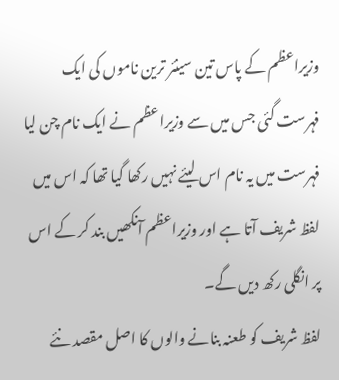وزیراعظم کے پاس تین سینئر ترین ناموں کی ایک فہرست گئی جس میں سے وزیراعظم نے ایک نام چن لیا فہرست میں یہ نام اس لیئے نہیں رکھا گیا تھا کہ اس میں لفظ شریف آتا ہے اور وزیراعظم آنکھیں بند کر کے اس پر انگلی رکھ دیں گے۔
لفظ شریف کو طعنہ بنانے والوں کا اصل مقصد نئے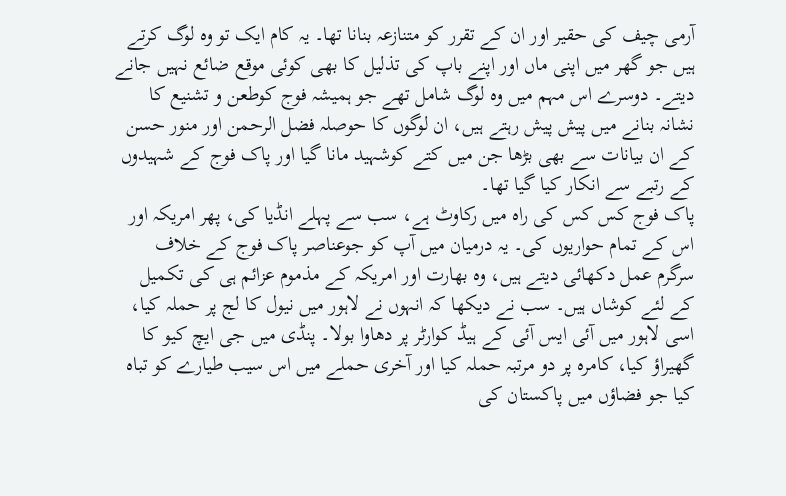آرمی چیف کی حقیر اور ان کے تقرر کو متنازعہ بنانا تھا۔ یہ کام ایک تو وہ لوگ کرتے ہیں جو گھر میں اپنی ماں اور اپنے باپ کی تذلیل کا بھی کوئی موقع ضائع نہیں جانے دیتے۔ دوسرے اس مہم میں وہ لوگ شامل تھے جو ہمیشہ فوج کوطعن و تشنیع کا نشانہ بنانے میں پیش پیش رہتے ہیں، ان لوگوں کا حوصلہ فضل الرحمن اور منور حسن کے ان بیانات سے بھی بڑھا جن میں کتے کوشہید مانا گیا اور پاک فوج کے شہیدوں کے رتبے سے انکار کیا گیا تھا۔
پاک فوج کس کس کی راہ میں رکاوٹ ہے، سب سے پہلے انڈیا کی، پھر امریکہ اور اس کے تمام حواریوں کی۔ یہ درمیان میں آپ کو جوعناصر پاک فوج کے خلاف سرگرم عمل دکھائی دیتے ہیں، وہ بھارت اور امریکہ کے مذموم عزائم ہی کی تکمیل کے لئے کوشاں ہیں۔ سب نے دیکھا کہ انہوں نے لاہور میں نیول کا لج پر حملہ کیا، اسی لاہور میں آئی ایس آئی کے ہیڈ کوارٹر پر دھاوا بولا۔ پنڈی میں جی ایچ کیو کا گھیراؤ کیا، کامرہ پر دو مرتبہ حملہ کیا اور آخری حملے میں اس سیب طیارے کو تباہ کیا جو فضاؤں میں پاکستان کی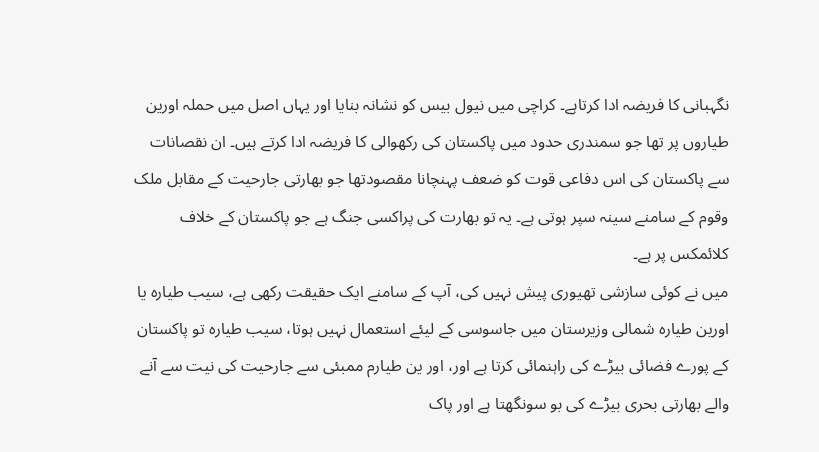نگہبانی کا فریضہ ادا کرتاہے۔ کراچی میں نیول بیس کو نشانہ بنایا اور یہاں اصل میں حملہ اورین طیاروں پر تھا جو سمندری حدود میں پاکستان کی رکھوالی کا فریضہ ادا کرتے ہیں۔ ان نقصانات سے پاکستان کی اس دفاعی قوت کو ضعف پہنچانا مقصودتھا جو بھارتی جارحیت کے مقابل ملک وقوم کے سامنے سینہ سپر ہوتی ہے۔ یہ تو بھارت کی پراکسی جنگ ہے جو پاکستان کے خلاف کلائمکس پر ہے۔
میں نے کوئی سازشی تھیوری پیش نہیں کی، آپ کے سامنے ایک حقیقت رکھی ہے، سیب طیارہ یا اورین طیارہ شمالی وزیرستان میں جاسوسی کے لیئے استعمال نہیں ہوتا، سیب طیارہ تو پاکستان کے پورے فضائی بیڑے کی راہنمائی کرتا ہے اور، اور ین طیارم ممبئی سے جارحیت کی نیت سے آنے والے بھارتی بحری بیڑے کی بو سونگھتا ہے اور پاک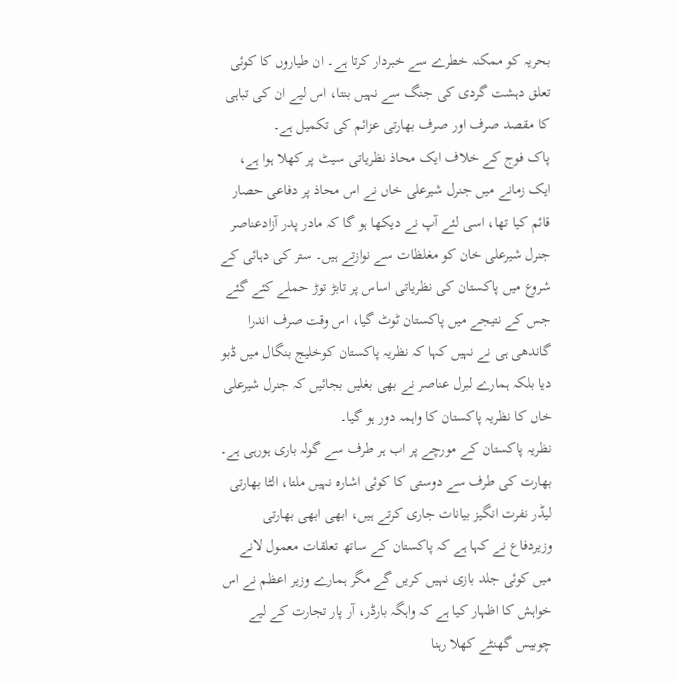بحریہ کو ممکنہ خطرے سے خبردار کرتا ہے۔ ان طیاروں کا کوئی تعلق دہشت گردی کی جنگ سے نہیں بنتا، اس لیے ان کی تباہی کا مقصد صرف اور صرف بھارتی عزائم کی تکمیل ہے۔
پاک فوج کے خلاف ایک محاذ نظریاتی سیٹ پر کھلا ہوا ہے، ایک زمانے میں جنرل شیرعلی خاں نے اس محاذ پر دفاعی حصار قائم کیا تھا، اسی لئے آپ نے دیکھا ہو گا کہ مادر پدر آزادعناصر جنرل شیرعلی خان کو مغلظات سے نوازتے ہیں۔ ستر کی دہائی کے شروع میں پاکستان کی نظریاتی اساس پر تابڑ توڑ حملے کئے گئے جس کے نتیجے میں پاکستان ٹوٹ گیا، اس وقت صرف اندرا گاندھی ہی نے نہیں کہا کہ نظریہ پاکستان کوخلیج بنگال میں ڈبو دیا بلکہ ہمارے لبرل عناصر نے بھی بغلیں بجائیں کہ جنرل شیرعلی خاں کا نظریہ پاکستان کا واہمہ دور ہو گیا۔
نظریہ پاکستان کے مورچے پر اب ہر طرف سے گولہ باری ہورہی ہے۔ بھارت کی طرف سے دوستی کا کوئی اشارہ نہیں ملتا، الٹا بھارتی لیڈر نفرت انگیز بیانات جاری کرتے ہیں، ابھی ابھی بھارتی وزیردفاع نے کہا ہے کہ پاکستان کے ساتھ تعلقات معمول لانے میں کوئی جلد بازی نہیں کریں گے مگر ہمارے وزیر اعظم نے اس خواہش کا اظہار کیا ہے کہ واہگہ بارڈر، آر پار تجارت کے لیے چوبیس گھنٹے کھلا رہنا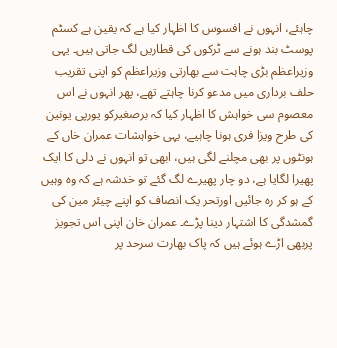چاہئے، انہوں نے افسوس کا اظہار کیا ہے کہ یقین ہے کسٹم پوسٹ بند ہونے سے ٹرکوں کی قطاریں لگ جاتی ہیں۔ یہی وزیراعظم بڑی چاہت سے بھارتی وزیراعظم کو اپنی تقریب حلف برداری میں مدعو کرنا چاہتے تھے، پھر انہوں نے اس معصوم سی خواہش کا اظہار کیا کہ برصغیرکو یورپی یونین کی طرح ویزا فری ہونا چاہیے، یہی خواہشات عمران خاں کے ہونٹوں پر بھی مچلنے لگی ہیں، ابھی تو انہوں نے دلی کا ایک پھیرا لگایا ہے، دو چار پھیرے لگ گئے تو خدشہ ہے کہ وہ وہیں کے ہو کر رہ جائیں اورتحر یک انصاف کو اپنے چیئر مین کی گمشدگی کا اشتہار دینا پڑے۔ عمران خان اپنی اس تجویز پربھی اڑے ہوئے ہیں کہ پاک بھارت سرحد پر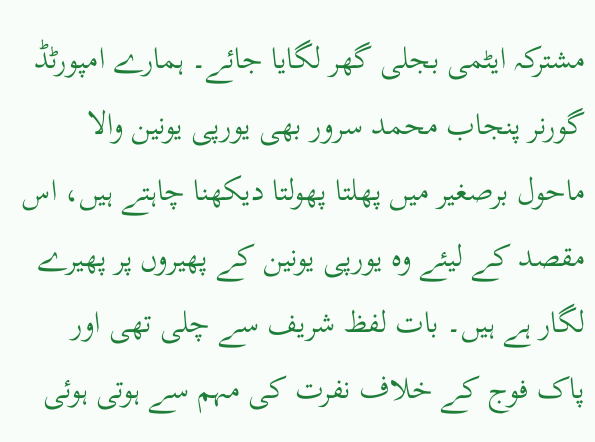مشترکہ ایٹمی بجلی گھر لگایا جائے۔ ہمارے امپورٹڈ گورنر پنجاب محمد سرور بھی یورپی یونین والا ماحول برصغیر میں پھلتا پھولتا دیکھنا چاہتے ہیں، اس مقصد کے لیئے وہ یورپی یونین کے پھیروں پر پھیرے لگار ہے ہیں۔ بات لفظ شریف سے چلی تھی اور پاک فوج کے خلاف نفرت کی مہم سے ہوتی ہوئی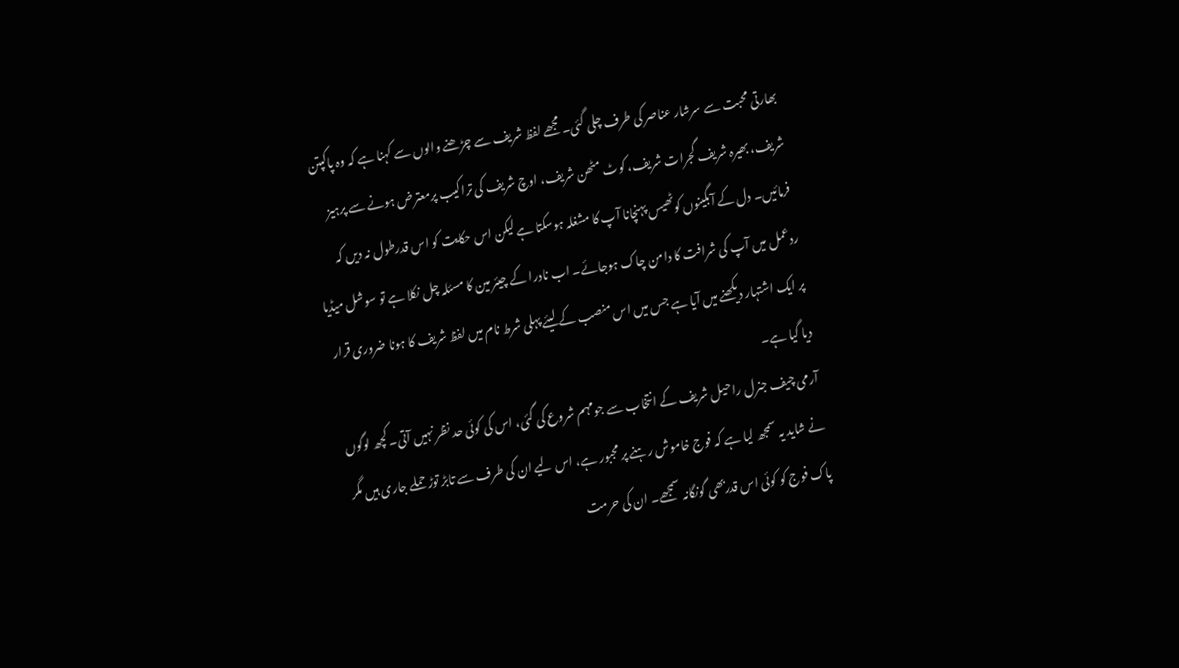بھارتی محبت سے سرشار عناصر کی طرف چلی گئی۔ مجھے لفظ شریف سے چڑھنے والوں سے کہنا ہے کہ وہ پاکپتن شریف، بھیرہ شریف گجرات شریف، کوٹ مٹھن شریف، اوچ شریف کی تراکیب پرمعترض ہونے سے پرہیز فرمائیں۔ دل کے آبگینوں کوٹھیس پہنچانا آپ کا مشغلہ ہوسکتا ہے لیکن اس حکایت کو اس قدرطول نہ دیں کہ ردعمل میں آپ کی شرافت کا دامن چاک ہوجائے۔ اب نادرا کے چیئر مین کا مسئلہ چل نکلا ہے تو سوشل میڈیا پر ایک اشتہار دیکھنے میں آیا ہے جس میں اس منصب کے لیئے پہلی شرط نام میں لفظ شریف کا ہونا ضروری قرار دیا گیا ہے۔
آرمی چیف جنرل راحیل شریف کے انتخاب سے جومہم شروع کی گئی، اس کی کوئی حد نظر نہیں آتی۔ کچھ لوگوں نے شاید یہ سمجھ لیا ہے کہ فوج خاموش رہنے پر مجبور ہے، اس لیے ان کی طرف سے تابڑ توڑ حملے جاری ہیں مگر پاک فوج کو کوئی اس قدربھی گونگانہ سمجھے۔ ان کی حرمت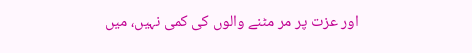اور عزت پر مر مٹنے والوں کی کمی نہیں، میں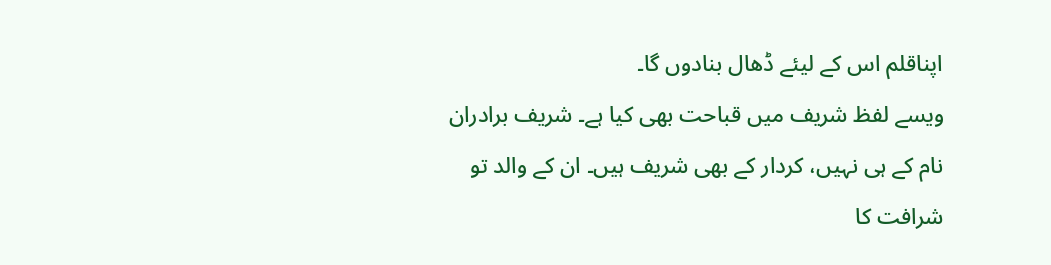اپناقلم اس کے لیئے ڈھال بنادوں گا۔
ویسے لفظ شریف میں قباحت بھی کیا ہے۔ شریف برادران نام کے ہی نہیں، کردار کے بھی شریف ہیں۔ ان کے والد تو شرافت کا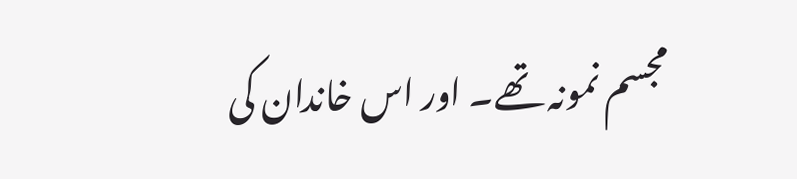مجسم نمونہ تھے۔ اور اس خاندان کی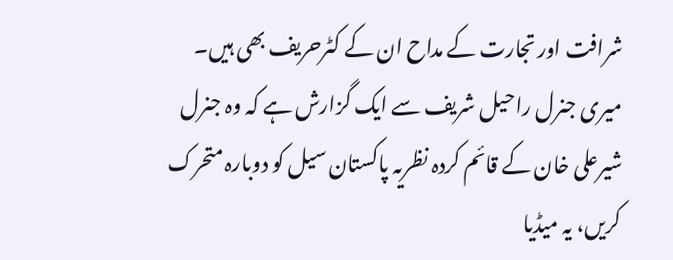شرافت اور تجارت کے مداح ان کے کٹرحریف بھی ہیں۔ میری جنرل راحیل شریف سے ایک گزارش ہے کہ وہ جنرل شیرعلی خان کے قائم کردہ نظریہ پاکستان سیل کو دوبارہ متحرک کریں، یہ میڈیا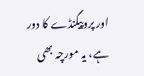اور پروپیگنڈے کا دور ہے، یہ مورچہ بھی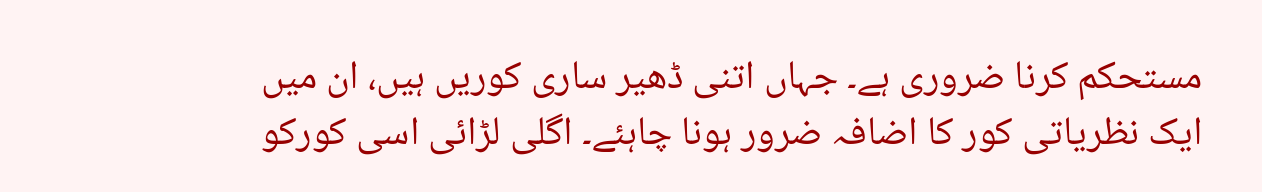مستحکم کرنا ضروری ہے۔ جہاں اتنی ڈھیر ساری کوریں ہیں، ان میں ایک نظریاتی کور کا اضافہ ضرور ہونا چاہئے۔ اگلی لڑائی اسی کورکو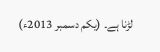لڑنا ہے۔ (یکم دسمبر 2013ء)